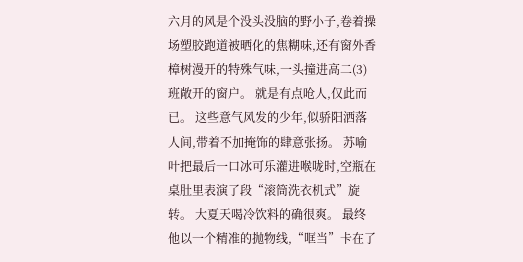六月的风是个没头没脑的野小子,卷着操场塑胶跑道被晒化的焦糊味,还有窗外香樟树漫开的特殊气味,一头撞进高二(3)班敞开的窗户。 就是有点呛人,仅此而已。 这些意气风发的少年,似骄阳洒落人间,带着不加掩饰的肆意张扬。 苏喻叶把最后一口冰可乐灌进喉咙时,空瓶在桌肚里表演了段“滚筒洗衣机式”旋转。 大夏天喝冷饮料的确很爽。 最终他以一个精准的抛物线,“哐当”卡在了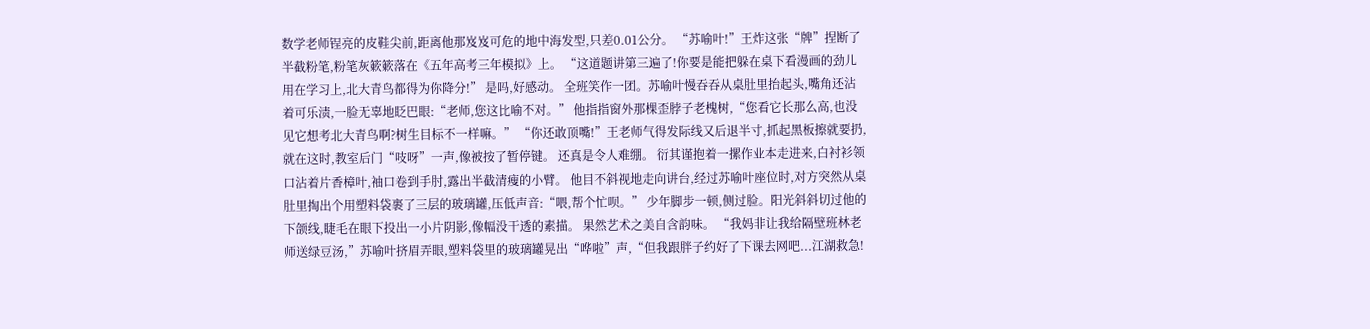数学老师锃亮的皮鞋尖前,距离他那岌岌可危的地中海发型,只差0.01公分。 “苏喻叶!”王炸这张“牌”捏断了半截粉笔,粉笔灰簌簌落在《五年高考三年模拟》上。 “这道题讲第三遍了!你要是能把躲在桌下看漫画的劲儿用在学习上,北大青鸟都得为你降分!” 是吗,好感动。 全班笑作一团。苏喻叶慢吞吞从桌肚里抬起头,嘴角还沾着可乐渍,一脸无辜地眨巴眼:“老师,您这比喻不对。” 他指指窗外那棵歪脖子老槐树,“您看它长那么高,也没见它想考北大青鸟啊?树生目标不一样嘛。” “你还敢顶嘴!”王老师气得发际线又后退半寸,抓起黑板擦就要扔,就在这时,教室后门“吱呀”一声,像被按了暂停键。 还真是令人难绷。 衍其谨抱着一摞作业本走进来,白衬衫领口沾着片香樟叶,袖口卷到手肘,露出半截清瘦的小臂。 他目不斜视地走向讲台,经过苏喻叶座位时,对方突然从桌肚里掏出个用塑料袋裹了三层的玻璃罐,压低声音:“喂,帮个忙呗。” 少年脚步一顿,侧过脸。阳光斜斜切过他的下颌线,睫毛在眼下投出一小片阴影,像幅没干透的素描。 果然艺术之美自含韵味。 “我妈非让我给隔壁班林老师送绿豆汤,”苏喻叶挤眉弄眼,塑料袋里的玻璃罐晃出“哗啦”声,“但我跟胖子约好了下课去网吧...江湖救急!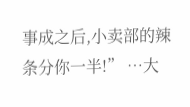事成之后,小卖部的辣条分你一半!” …大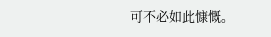可不必如此慷慨。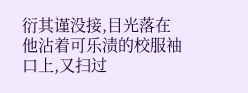衍其谨没接,目光落在他沾着可乐渍的校服袖口上,又扫过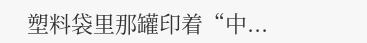塑料袋里那罐印着“中...